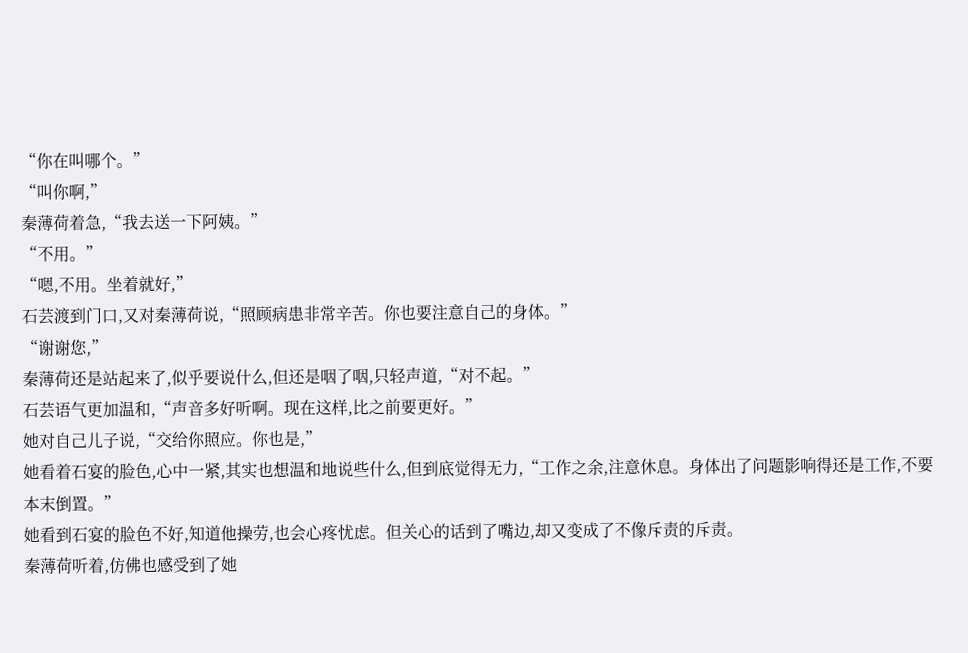“你在叫哪个。”
“叫你啊,”
秦薄荷着急,“我去送一下阿姨。”
“不用。”
“嗯,不用。坐着就好,”
石芸渡到门口,又对秦薄荷说,“照顾病患非常辛苦。你也要注意自己的身体。”
“谢谢您,”
秦薄荷还是站起来了,似乎要说什么,但还是咽了咽,只轻声道,“对不起。”
石芸语气更加温和,“声音多好听啊。现在这样,比之前要更好。”
她对自己儿子说,“交给你照应。你也是,”
她看着石宴的脸色,心中一紧,其实也想温和地说些什么,但到底觉得无力,“工作之余,注意休息。身体出了问题影响得还是工作,不要本末倒置。”
她看到石宴的脸色不好,知道他操劳,也会心疼忧虑。但关心的话到了嘴边,却又变成了不像斥责的斥责。
秦薄荷听着,仿佛也感受到了她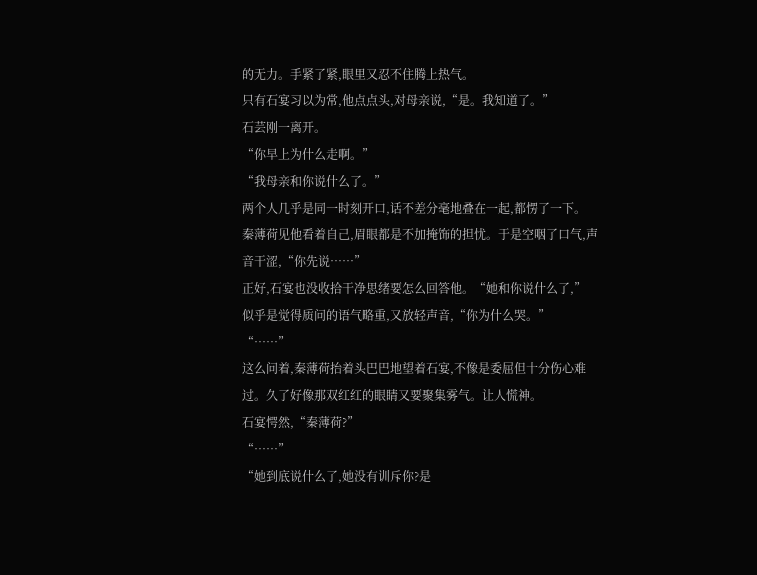的无力。手紧了紧,眼里又忍不住腾上热气。
只有石宴习以为常,他点点头,对母亲说,“是。我知道了。”
石芸刚一离开。
“你早上为什么走啊。”
“我母亲和你说什么了。”
两个人几乎是同一时刻开口,话不差分毫地叠在一起,都愣了一下。
秦薄荷见他看着自己,眉眼都是不加掩饰的担忧。于是空咽了口气,声音干涩,“你先说……”
正好,石宴也没收拾干净思绪要怎么回答他。“她和你说什么了,”
似乎是觉得质问的语气略重,又放轻声音,“你为什么哭。”
“……”
这么问着,秦薄荷抬着头巴巴地望着石宴,不像是委屈但十分伤心难过。久了好像那双红红的眼睛又要聚集雾气。让人慌神。
石宴愕然,“秦薄荷?”
“……”
“她到底说什么了,她没有训斥你?是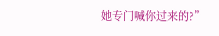她专门喊你过来的?”